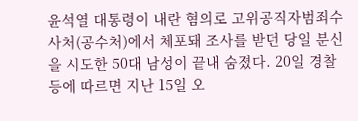윤석열 대통령이 내란 혐의로 고위공직자범죄수사처(공수처)에서 체포돼 조사를 받던 당일 분신을 시도한 50대 남성이 끝내 숨졌다. 20일 경찰 등에 따르면 지난 15일 오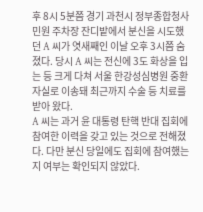후 8시 5분쯤 경기 과천시 정부종합청사 민원 주차장 잔디밭에서 분신을 시도했던 A 씨가 엿새째인 이날 오후 3시쯤 숨졌다. 당시 A 씨는 전신에 3도 화상을 입는 등 크게 다쳐 서울 한강성심병원 중환자실로 이송돼 최근까지 수술 등 치료를 받아 왔다.
A 씨는 과거 윤 대통령 탄핵 반대 집회에 참여한 이력을 갖고 있는 것으로 전해졌다. 다만 분신 당일에도 집회에 참여했는지 여부는 확인되지 않았다.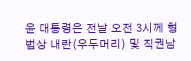윤 대통령은 전날 오전 3시께 형법상 내란(우두머리) 및 직권남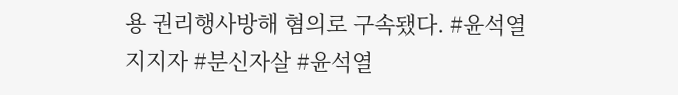용 권리행사방해 혐의로 구속됐다. #윤석열지지자 #분신자살 #윤석열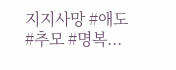지지사망 #애도 #추모 #명복...